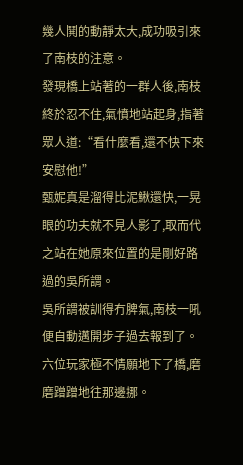幾人鬨的動靜太大,成功吸引來了南枝的注意。
發現橋上站著的一群人後,南枝終於忍不住,氣憤地站起身,指著眾人道:“看什麼看,還不快下來安慰他!”
甄妮真是溜得比泥鰍還快,一晃眼的功夫就不見人影了,取而代之站在她原來位置的是剛好路過的吳所謂。
吳所謂被訓得冇脾氣,南枝一吼便自動邁開步子過去報到了。
六位玩家極不情願地下了橋,磨磨蹭蹭地往那邊挪。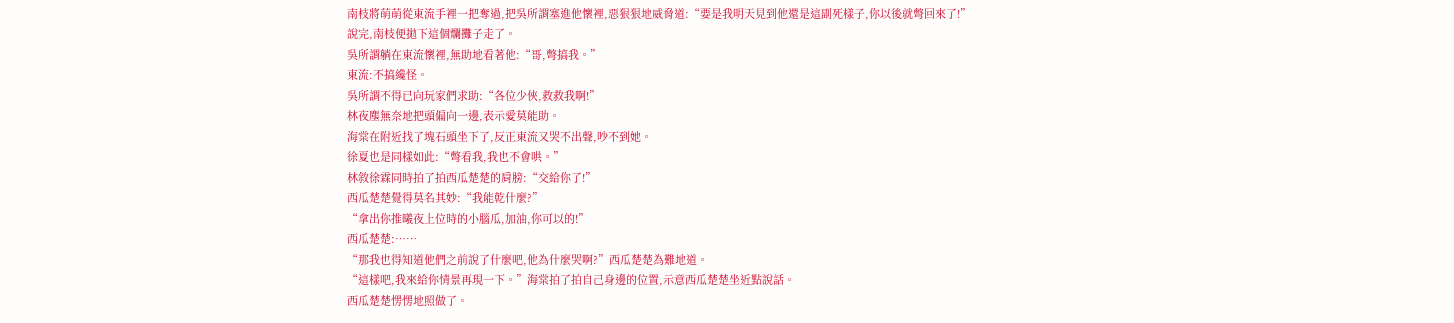南枝將萌萌從東流手裡一把奪過,把吳所謂塞進他懷裡,惡狠狠地威脅道:“要是我明天見到他還是這副死樣子,你以後就彆回來了!”
說完,南枝便拋下這個爛攤子走了。
吳所謂躺在東流懷裡,無助地看著他:“哥,彆搞我。”
東流:不搞纔怪。
吳所謂不得已向玩家們求助:“各位少俠,救救我啊!”
林夜塵無奈地把頭偏向一邊,表示愛莫能助。
海棠在附近找了塊石頭坐下了,反正東流又哭不出聲,吵不到她。
徐夏也是同樣如此:“彆看我,我也不會哄。”
林敘徐霖同時拍了拍西瓜楚楚的肩膀:“交給你了!”
西瓜楚楚覺得莫名其妙:“我能乾什麼?”
“拿出你推曦夜上位時的小腦瓜,加油,你可以的!”
西瓜楚楚:……
“那我也得知道他們之前說了什麼吧,他為什麼哭啊?”西瓜楚楚為難地道。
“這樣吧,我來給你情景再現一下。”海棠拍了拍自己身邊的位置,示意西瓜楚楚坐近點說話。
西瓜楚楚愣愣地照做了。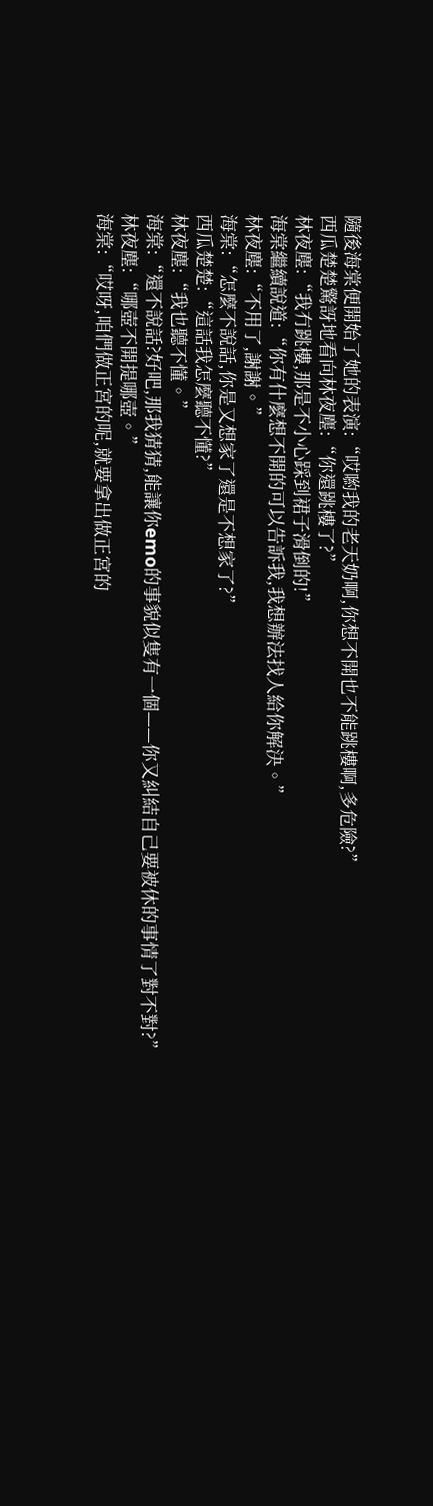隨後海棠便開始了她的表演:“哎喲我的老天奶啊,你想不開也不能跳樓啊,多危險?”
西瓜楚楚驚訝地看向林夜塵:“你還跳樓了?”
林夜塵:“我冇跳樓,那是不小心踩到裙子滑倒的!”
海棠繼續說道:“你有什麼想不開的可以告訴我,我想辦法找人給你解決。”
林夜塵:“不用了,謝謝。”
海棠:“怎麼不說話,你是又想家了還是不想家了?”
西瓜楚楚:“這話我怎麼聽不懂?”
林夜塵:“我也聽不懂。”
海棠:“還不說話?好吧,那我猜猜,能讓你emo的事貌似隻有一個——你又糾結自己要被休的事情了對不對?”
林夜塵:“哪壺不開提哪壺。”
海棠:“哎呀,咱們做正宮的呢,就要拿出做正宮的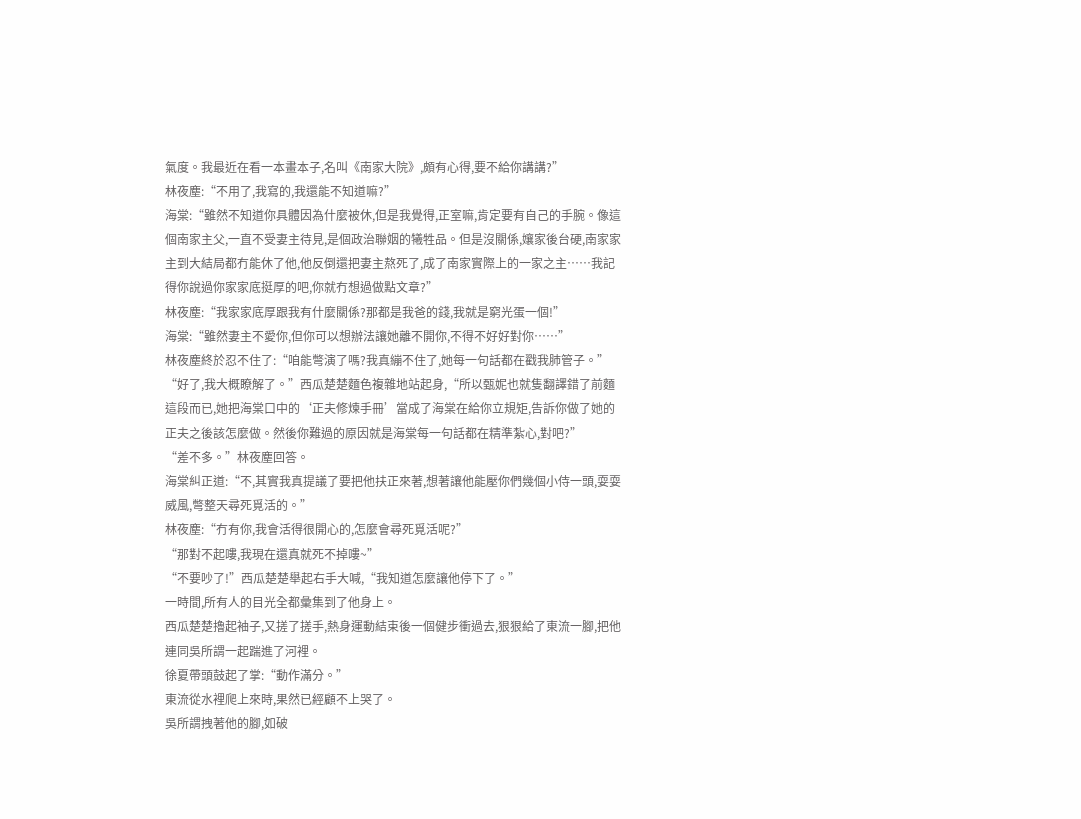氣度。我最近在看一本畫本子,名叫《南家大院》,頗有心得,要不給你講講?”
林夜塵:“不用了,我寫的,我還能不知道嘛?”
海棠:“雖然不知道你具體因為什麼被休,但是我覺得,正室嘛,肯定要有自己的手腕。像這個南家主父,一直不受妻主待見,是個政治聯姻的犧牲品。但是沒關係,孃家後台硬,南家家主到大結局都冇能休了他,他反倒還把妻主熬死了,成了南家實際上的一家之主……我記得你說過你家家底挺厚的吧,你就冇想過做點文章?”
林夜塵:“我家家底厚跟我有什麼關係?那都是我爸的錢,我就是窮光蛋一個!”
海棠:“雖然妻主不愛你,但你可以想辦法讓她離不開你,不得不好好對你……”
林夜塵終於忍不住了:“咱能彆演了嗎?我真繃不住了,她每一句話都在戳我肺管子。”
“好了,我大概瞭解了。”西瓜楚楚麵色複雜地站起身,“所以甄妮也就隻翻譯錯了前麵這段而已,她把海棠口中的‘正夫修煉手冊’當成了海棠在給你立規矩,告訴你做了她的正夫之後該怎麼做。然後你難過的原因就是海棠每一句話都在精準紮心,對吧?”
“差不多。”林夜塵回答。
海棠糾正道:“不,其實我真提議了要把他扶正來著,想著讓他能壓你們幾個小侍一頭,耍耍威風,彆整天尋死覓活的。”
林夜塵:“冇有你,我會活得很開心的,怎麼會尋死覓活呢?”
“那對不起嘍,我現在還真就死不掉嘍~”
“不要吵了!”西瓜楚楚舉起右手大喊,“我知道怎麼讓他停下了。”
一時間,所有人的目光全都彙集到了他身上。
西瓜楚楚擼起袖子,又搓了搓手,熱身運動結束後一個健步衝過去,狠狠給了東流一腳,把他連同吳所謂一起踹進了河裡。
徐夏帶頭鼓起了掌:“動作滿分。”
東流從水裡爬上來時,果然已經顧不上哭了。
吳所謂拽著他的腳,如破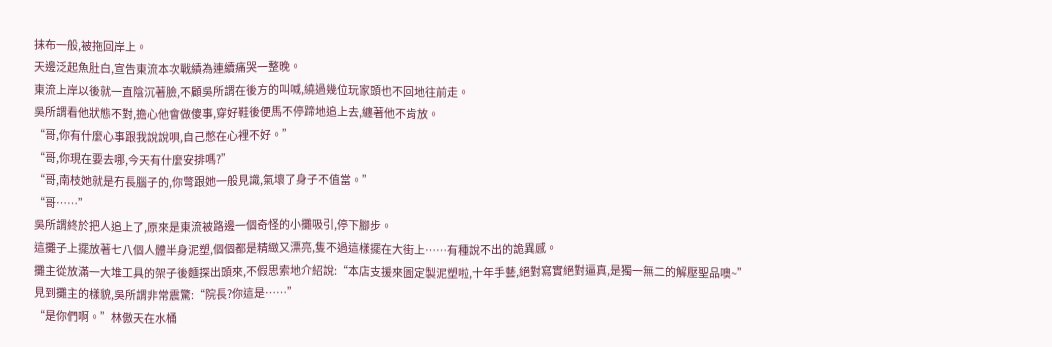抹布一般,被拖回岸上。
天邊泛起魚肚白,宣告東流本次戰績為連續痛哭一整晚。
東流上岸以後就一直陰沉著臉,不顧吳所謂在後方的叫喊,繞過幾位玩家頭也不回地往前走。
吳所謂看他狀態不對,擔心他會做傻事,穿好鞋後便馬不停蹄地追上去,纏著他不肯放。
“哥,你有什麼心事跟我說說唄,自己憋在心裡不好。”
“哥,你現在要去哪,今天有什麼安排嗎?”
“哥,南枝她就是冇長腦子的,你彆跟她一般見識,氣壞了身子不值當。”
“哥……”
吳所謂終於把人追上了,原來是東流被路邊一個奇怪的小攤吸引,停下腳步。
這攤子上擺放著七八個人體半身泥塑,個個都是精緻又漂亮,隻不過這樣擺在大街上……有種說不出的詭異感。
攤主從放滿一大堆工具的架子後麵探出頭來,不假思索地介紹說:“本店支援來圖定製泥塑啦,十年手藝,絕對寫實絕對逼真,是獨一無二的解壓聖品噢~”
見到攤主的樣貌,吳所謂非常震驚:“院長?你這是……”
“是你們啊。”林傲天在水桶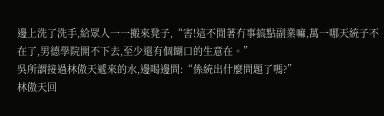邊上洗了洗手,給眾人一一搬來凳子,“害!這不閒著冇事搞點副業嘛,萬一哪天統子不在了,男德學院開不下去,至少還有個餬口的生意在。”
吳所謂接過林傲天遞來的水,邊喝邊問:“係統出什麼問題了嗎?”
林傲天回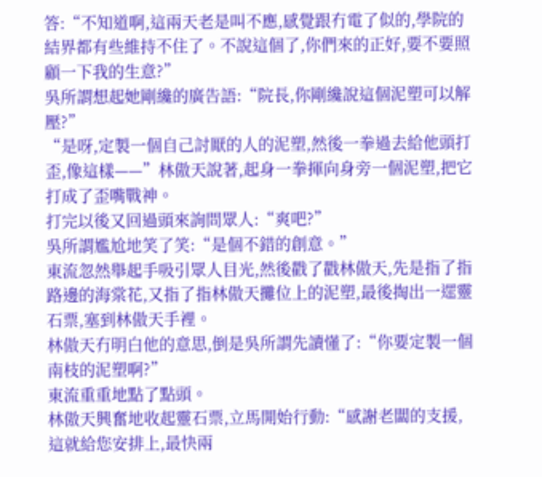答:“不知道啊,這兩天老是叫不應,感覺跟冇電了似的,學院的結界都有些維持不住了。不說這個了,你們來的正好,要不要照顧一下我的生意?”
吳所謂想起她剛纔的廣告語:“院長,你剛纔說這個泥塑可以解壓?”
“是呀,定製一個自己討厭的人的泥塑,然後一拳過去給他頭打歪,像這樣——”林傲天說著,起身一拳揮向身旁一個泥塑,把它打成了歪嘴戰神。
打完以後又回過頭來詢問眾人:“爽吧?”
吳所謂尷尬地笑了笑:“是個不錯的創意。”
東流忽然舉起手吸引眾人目光,然後戳了戳林傲天,先是指了指路邊的海棠花,又指了指林傲天攤位上的泥塑,最後掏出一遝靈石票,塞到林傲天手裡。
林傲天冇明白他的意思,倒是吳所謂先讀懂了:“你要定製一個南枝的泥塑啊?”
東流重重地點了點頭。
林傲天興奮地收起靈石票,立馬開始行動:“感謝老闆的支援,這就給您安排上,最快兩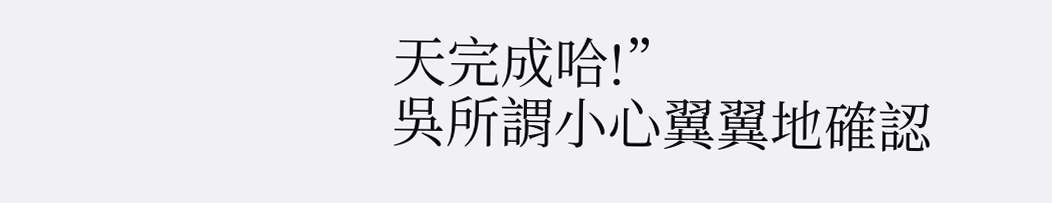天完成哈!”
吳所謂小心翼翼地確認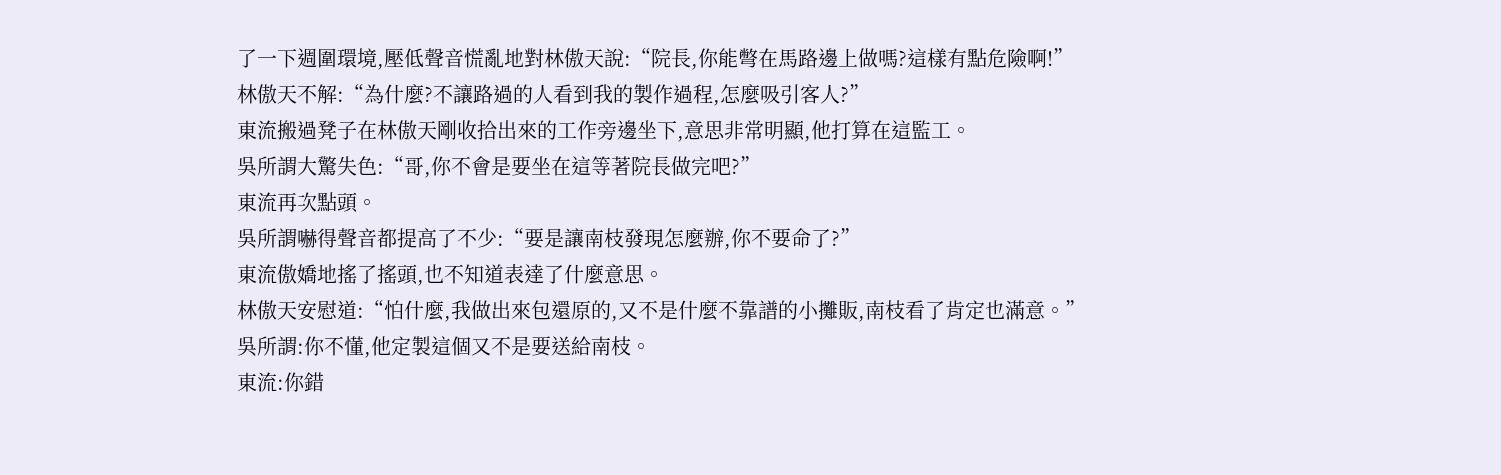了一下週圍環境,壓低聲音慌亂地對林傲天說:“院長,你能彆在馬路邊上做嗎?這樣有點危險啊!”
林傲天不解:“為什麼?不讓路過的人看到我的製作過程,怎麼吸引客人?”
東流搬過凳子在林傲天剛收拾出來的工作旁邊坐下,意思非常明顯,他打算在這監工。
吳所謂大驚失色:“哥,你不會是要坐在這等著院長做完吧?”
東流再次點頭。
吳所謂嚇得聲音都提高了不少:“要是讓南枝發現怎麼辦,你不要命了?”
東流傲嬌地搖了搖頭,也不知道表達了什麼意思。
林傲天安慰道:“怕什麼,我做出來包還原的,又不是什麼不靠譜的小攤販,南枝看了肯定也滿意。”
吳所謂:你不懂,他定製這個又不是要送給南枝。
東流:你錯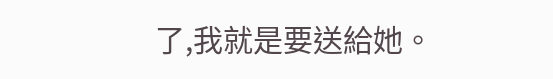了,我就是要送給她。